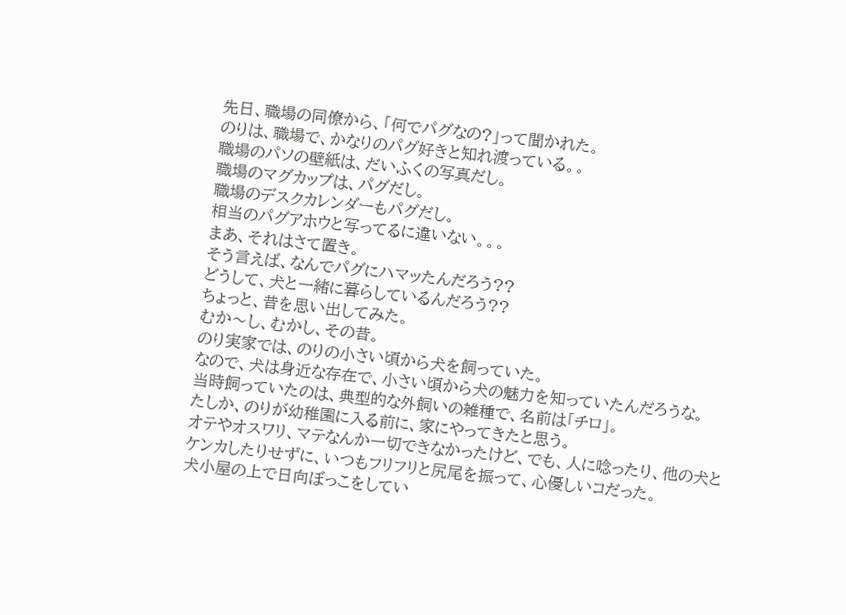先日、職場の同僚から、「何でパグなの?」って聞かれた。
のりは、職場で、かなりのパグ好きと知れ渡っている。。
職場のパソの壁紙は、だいふくの写真だし。
職場のマグカップは、パグだし。
職場のデスクカレンダーもパグだし。
相当のパグアホウと写ってるに違いない。。。
まあ、それはさて置き。
そう言えば、なんでパグにハマッたんだろう??
どうして、犬と一緒に暮らしているんだろう??
ちょっと、昔を思い出してみた。
むか〜し、むかし、その昔。
のり実家では、のりの小さい頃から犬を飼っていた。
なので、犬は身近な存在で、小さい頃から犬の魅力を知っていたんだろうな。
当時飼っていたのは、典型的な外飼いの雑種で、名前は「チロ」。
たしか、のりが幼稚園に入る前に、家にやってきたと思う。
オテやオスワリ、マテなんか一切できなかったけど、でも、人に唸ったり、他の犬とケンカしたりせずに、いつもフリフリと尻尾を振って、心優しいコだった。
犬小屋の上で日向ぼっこをしてい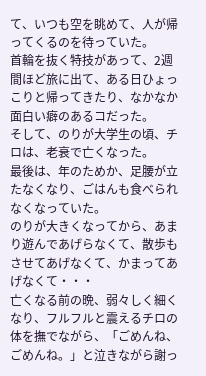て、いつも空を眺めて、人が帰ってくるのを待っていた。
首輪を抜く特技があって、2週間ほど旅に出て、ある日ひょっこりと帰ってきたり、なかなか面白い癖のあるコだった。
そして、のりが大学生の頃、チロは、老衰で亡くなった。
最後は、年のためか、足腰が立たなくなり、ごはんも食べられなくなっていた。
のりが大きくなってから、あまり遊んであげらなくて、散歩もさせてあげなくて、かまってあげなくて・・・
亡くなる前の晩、弱々しく細くなり、フルフルと震えるチロの体を撫でながら、「ごめんね、ごめんね。」と泣きながら謝っ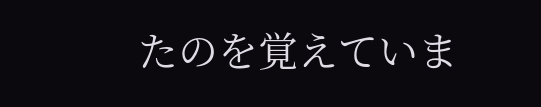たのを覚えていま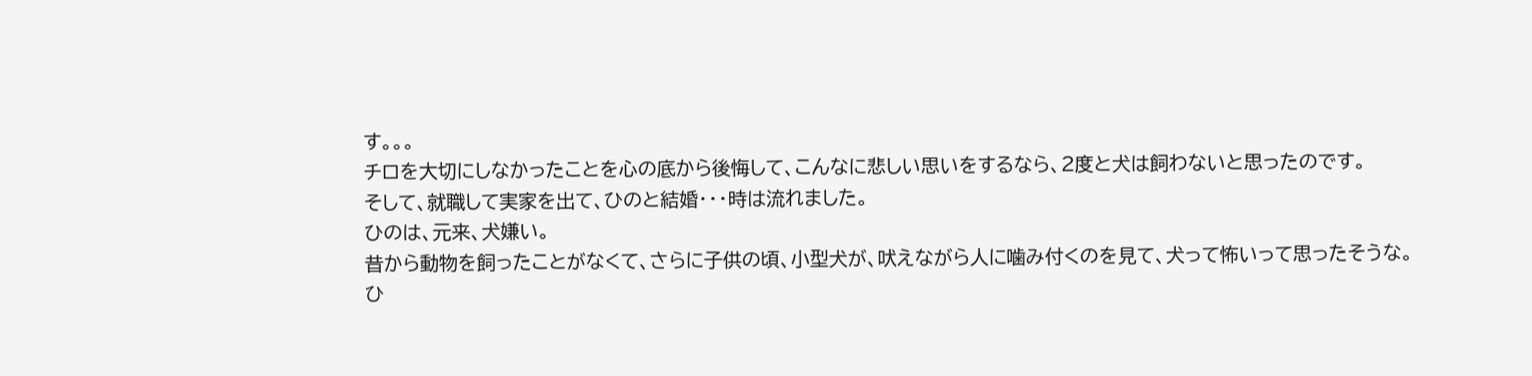す。。。
チロを大切にしなかったことを心の底から後悔して、こんなに悲しい思いをするなら、2度と犬は飼わないと思ったのです。
そして、就職して実家を出て、ひのと結婚・・・時は流れました。
ひのは、元来、犬嫌い。
昔から動物を飼ったことがなくて、さらに子供の頃、小型犬が、吠えながら人に噛み付くのを見て、犬って怖いって思ったそうな。
ひ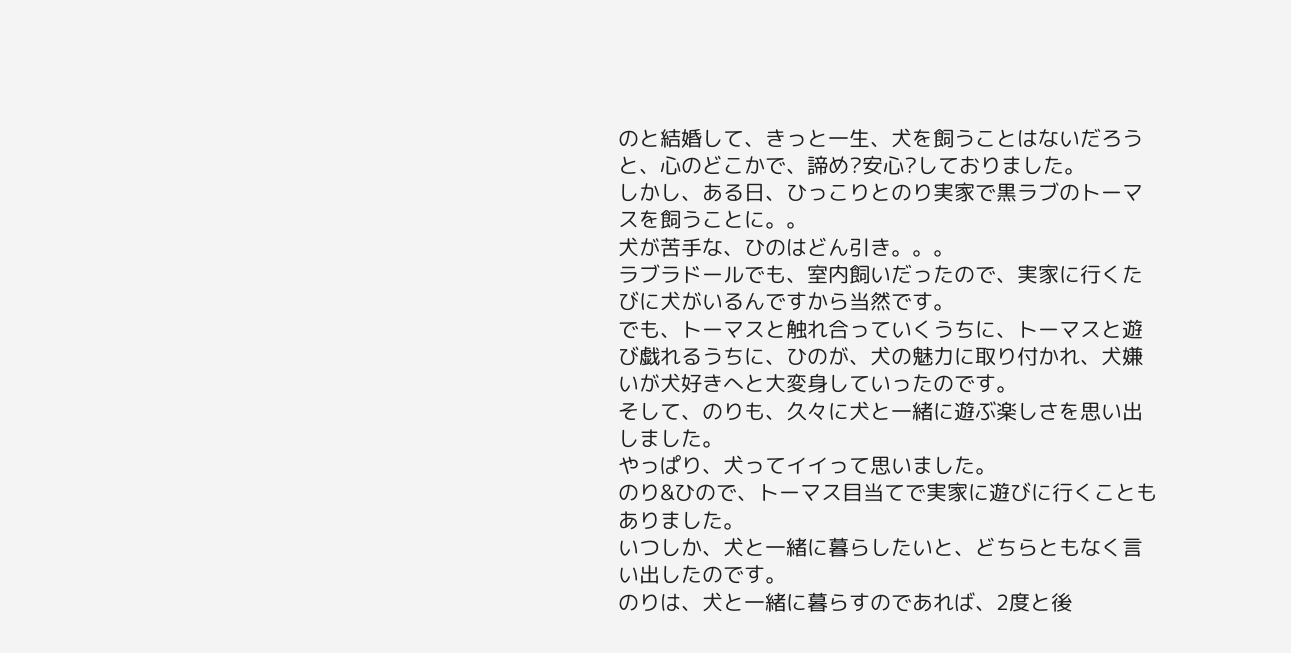のと結婚して、きっと一生、犬を飼うことはないだろうと、心のどこかで、諦め?安心?しておりました。
しかし、ある日、ひっこりとのり実家で黒ラブのトーマスを飼うことに。。
犬が苦手な、ひのはどん引き。。。
ラブラドールでも、室内飼いだったので、実家に行くたびに犬がいるんですから当然です。
でも、トーマスと触れ合っていくうちに、トーマスと遊び戯れるうちに、ひのが、犬の魅力に取り付かれ、犬嫌いが犬好きへと大変身していったのです。
そして、のりも、久々に犬と一緒に遊ぶ楽しさを思い出しました。
やっぱり、犬ってイイって思いました。
のり&ひので、トーマス目当てで実家に遊びに行くこともありました。
いつしか、犬と一緒に暮らしたいと、どちらともなく言い出したのです。
のりは、犬と一緒に暮らすのであれば、2度と後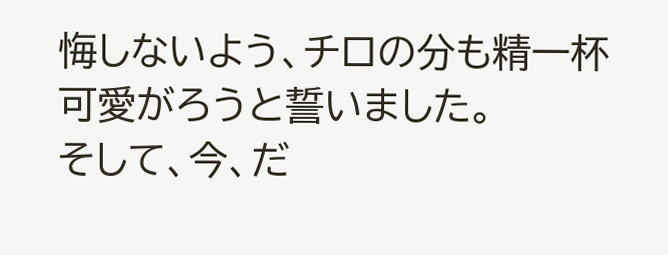悔しないよう、チロの分も精一杯可愛がろうと誓いました。
そして、今、だ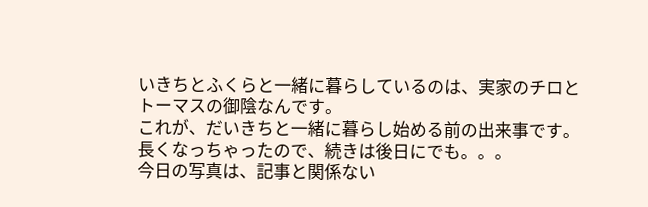いきちとふくらと一緒に暮らしているのは、実家のチロとトーマスの御陰なんです。
これが、だいきちと一緒に暮らし始める前の出来事です。
長くなっちゃったので、続きは後日にでも。。。
今日の写真は、記事と関係ない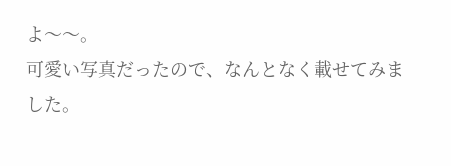よ〜〜。
可愛い写真だったので、なんとなく載せてみました。